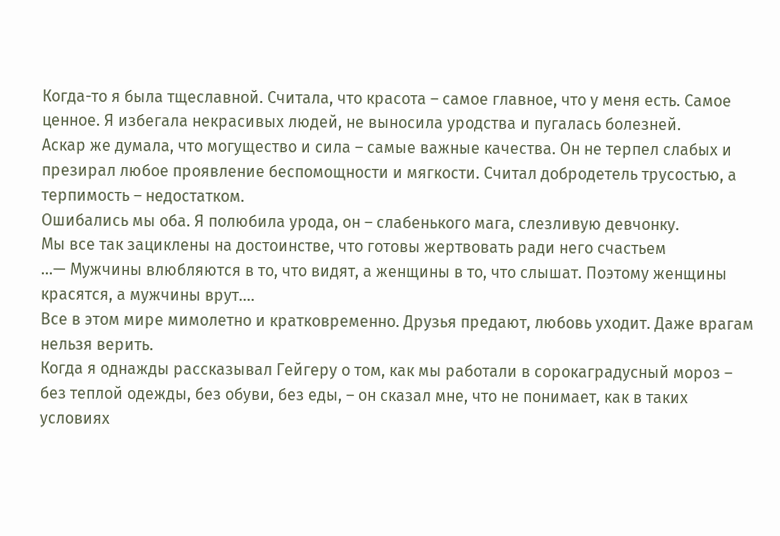Когда-то я была тщеславной. Считала, что красота – самое главное, что у меня есть. Самое ценное. Я избегала некрасивых людей, не выносила уродства и пугалась болезней.
Аскар же думала, что могущество и сила – самые важные качества. Он не терпел слабых и презирал любое проявление беспомощности и мягкости. Считал добродетель трусостью, а терпимость – недостатком.
Ошибались мы оба. Я полюбила урода, он – слабенького мага, слезливую девчонку.
Мы все так зациклены на достоинстве, что готовы жертвовать ради него счастьем
...— Мужчины влюбляются в то, что видят, а женщины в то, что слышат. Поэтому женщины красятся, а мужчины врут....
Все в этом мире мимолетно и кратковременно. Друзья предают, любовь уходит. Даже врагам нельзя верить.
Когда я однажды рассказывал Гейгеру о том, как мы работали в сорокаградусный мороз – без теплой одежды, без обуви, без еды, – он сказал мне, что не понимает, как в таких условиях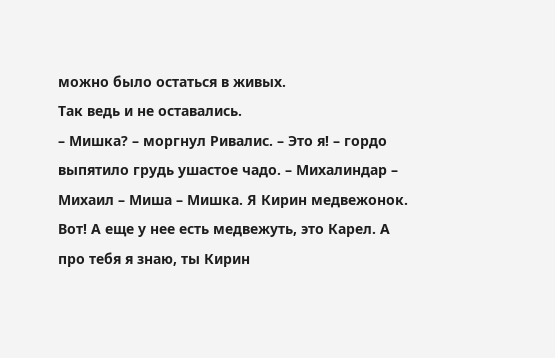можно было остаться в живых.
Так ведь и не оставались.
– Мишка? – моргнул Ривалис. – Это я! – гордо выпятило грудь ушастое чадо. – Михалиндар – Михаил – Миша – Мишка. Я Кирин медвежонок. Вот! А еще у нее есть медвежуть, это Карел. А про тебя я знаю, ты Кирин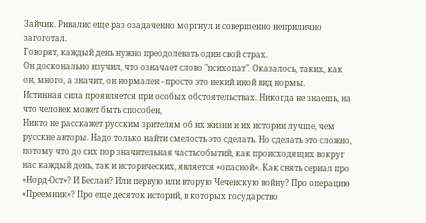Зайчик. Ривалис еще раз озадаченно моргнул и совершенно неприлично загоготал.
Говорят, каждый день нужно преодолевать один свой страх.
Он досконально изучил, что означает слово "психопат". Оказалось, таких, как он, много, а значит, он нормален - просто это некий иной вид нормы.
Истинная сила проявляется при особых обстоятельствах. Никогда не знаешь, на что человек может быть способен,
Никто не расскажет русским зрителям об их жизни и их истории лучше, чем русские авторы. Надо только найти смелость это сделать. Но сделать это сложно, потому что до сих пор значительная частьсобытий, как происходящих вокруг нас каждый день, так и исторических, является «опасной». Как снять сериал про «Норд-Ост»? И Беслан? Или первую или вторую Чеченскую войну? Про операцию «Преемник»? Про еще десяток историй, в которых государство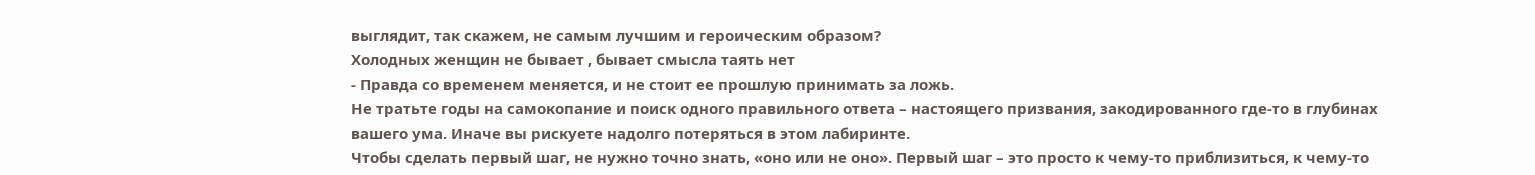выглядит, так скажем, не самым лучшим и героическим образом?
Холодных женщин не бывает , бывает смысла таять нет
- Правда со временем меняется, и не стоит ее прошлую принимать за ложь.
Не тратьте годы на самокопание и поиск одного правильного ответа – настоящего призвания, закодированного где-то в глубинах вашего ума. Иначе вы рискуете надолго потеряться в этом лабиринте.
Чтобы сделать первый шаг, не нужно точно знать, «оно или не оно». Первый шаг – это просто к чему-то приблизиться, к чему-то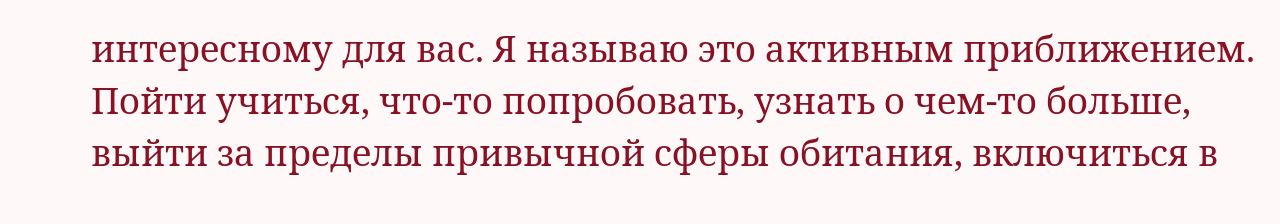интересному для вас. Я называю это активным приближением. Пойти учиться, что-то попробовать, узнать о чем-то больше, выйти за пределы привычной сферы обитания, включиться в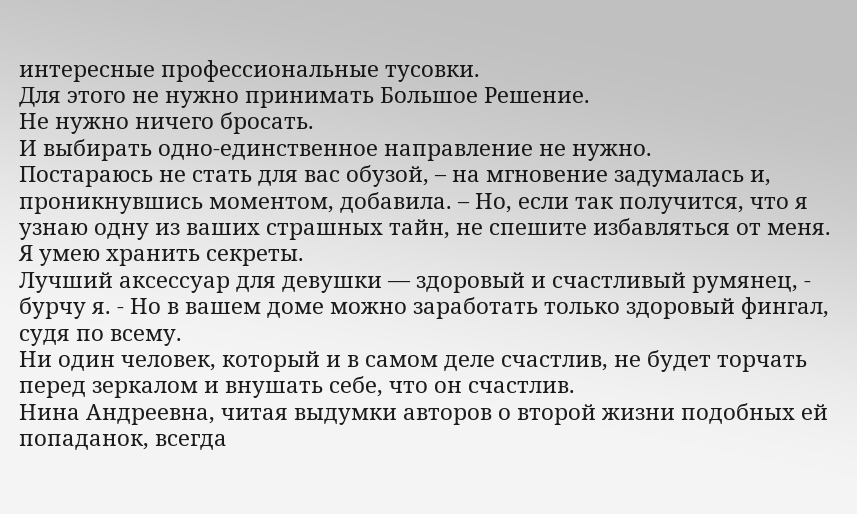интересные профессиональные тусовки.
Для этого не нужно принимать Большое Решение.
Не нужно ничего бросать.
И выбирать одно-единственное направление не нужно.
Постараюсь не стать для вас обузой, – на мгновение задумалась и, проникнувшись моментом, добавила. – Но, если так получится, что я узнаю одну из ваших страшных тайн, не спешите избавляться от меня. Я умею хранить секреты.
Лучший аксессуар для девушки — здоровый и счастливый румянец, - бурчу я. - Но в вашем доме можно заработать только здоровый фингал, судя по всему.
Ни один человек, который и в самом деле счастлив, не будет торчать перед зеркалом и внушать себе, что он счастлив.
Нина Андреевна, читая выдумки авторов о второй жизни подобных ей попаданок, всегда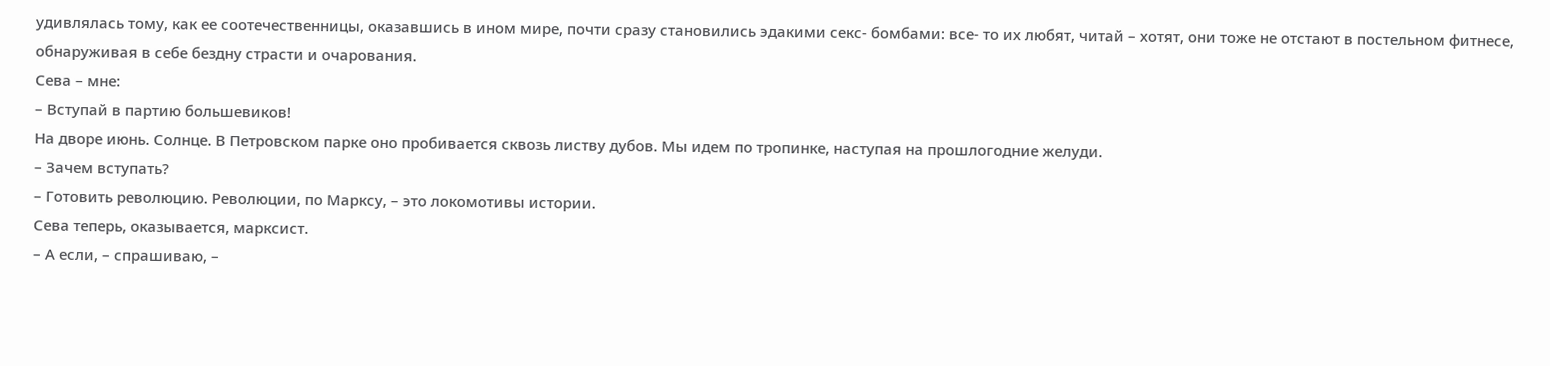удивлялась тому, как ее соотечественницы, оказавшись в ином мире, почти сразу становились эдакими секс- бомбами: все- то их любят, читай – хотят, они тоже не отстают в постельном фитнесе, обнаруживая в себе бездну страсти и очарования.
Сева – мне:
– Вступай в партию большевиков!
На дворе июнь. Солнце. В Петровском парке оно пробивается сквозь листву дубов. Мы идем по тропинке, наступая на прошлогодние желуди.
– Зачем вступать?
– Готовить революцию. Революции, по Марксу, – это локомотивы истории.
Сева теперь, оказывается, марксист.
– А если, – спрашиваю, –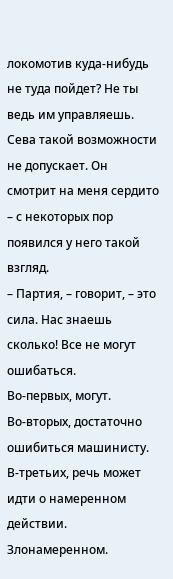локомотив куда-нибудь не туда пойдет? Не ты ведь им управляешь.
Сева такой возможности не допускает. Он смотрит на меня сердито – с некоторых пор появился у него такой взгляд.
– Партия, – говорит, – это сила. Нас знаешь сколько! Все не могут ошибаться.
Во-первых, могут.
Во-вторых, достаточно ошибиться машинисту.
В-третьих, речь может идти о намеренном действии. Злонамеренном.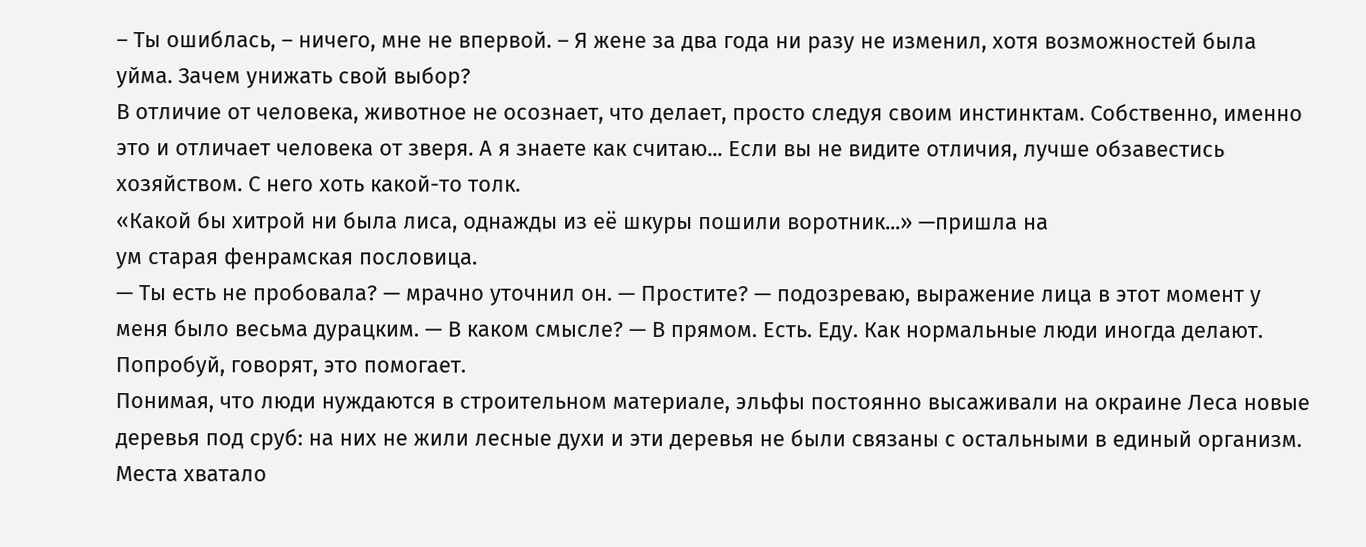– Ты ошиблась, – ничего, мне не впервой. – Я жене за два года ни разу не изменил, хотя возможностей была уйма. Зачем унижать свой выбор?
В отличие от человека, животное не осознает, что делает, просто следуя своим инстинктам. Собственно, именно это и отличает человека от зверя. А я знаете как считаю... Если вы не видите отличия, лучше обзавестись хозяйством. С него хоть какой-то толк.
«Какой бы хитрой ни была лиса, однажды из её шкуры пошили воротник...» —пришла на
ум старая фенрамская пословица.
— Ты есть не пробовала? — мрачно уточнил он. — Простите? — подозреваю, выражение лица в этот момент у меня было весьма дурацким. — В каком смысле? — В прямом. Есть. Еду. Как нормальные люди иногда делают. Попробуй, говорят, это помогает.
Понимая, что люди нуждаются в строительном материале, эльфы постоянно высаживали на окраине Леса новые деревья под сруб: на них не жили лесные духи и эти деревья не были связаны с остальными в единый организм. Места хватало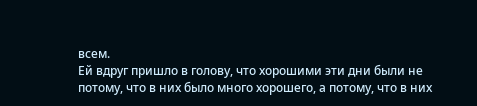всем.
Ей вдруг пришло в голову, что хорошими эти дни были не потому, что в них было много хорошего, а потому, что в них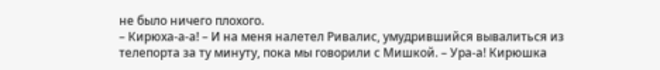не было ничего плохого.
– Кирюха-а-а! – И на меня налетел Ривалис, умудрившийся вывалиться из телепорта за ту минуту, пока мы говорили с Мишкой. – Ура-а! Кирюшка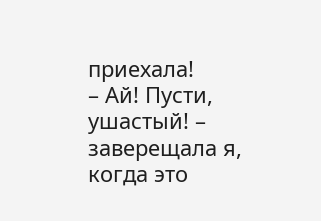приехала!
– Ай! Пусти, ушастый! – заверещала я, когда это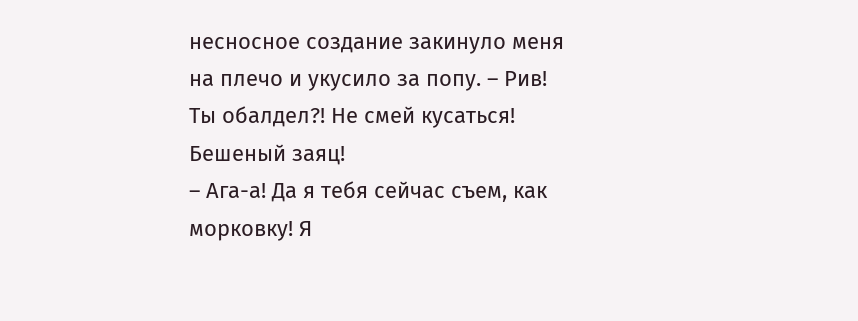несносное создание закинуло меня на плечо и укусило за попу. – Рив! Ты обалдел?! Не смей кусаться! Бешеный заяц!
– Ага-а! Да я тебя сейчас съем, как морковку! Я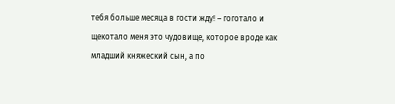тебя больше месяца в гости жду! – гоготало и щекотало меня это чудовище, которое вроде как младший княжеский сын, а по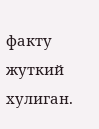факту жуткий хулиган.